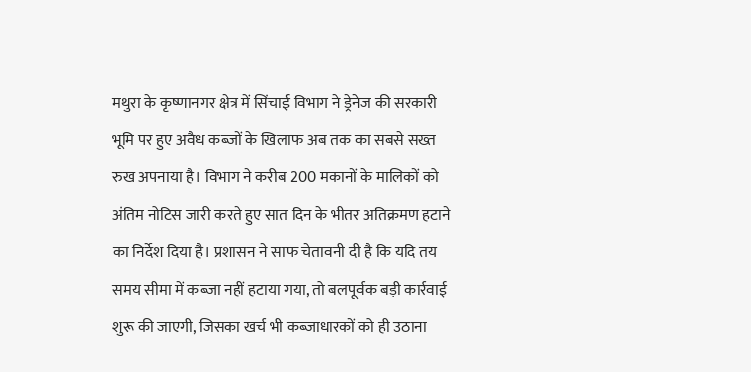मथुरा के कृष्णानगर क्षेत्र में सिंचाई विभाग ने ड्रेनेज की सरकारी भूमि पर हुए अवैध कब्जों के खिलाफ अब तक का सबसे सख्त रुख अपनाया है। विभाग ने करीब 200 मकानों के मालिकों को अंतिम नोटिस जारी करते हुए सात दिन के भीतर अतिक्रमण हटाने का निर्देश दिया है। प्रशासन ने साफ चेतावनी दी है कि यदि तय समय सीमा में कब्जा नहीं हटाया गया, तो बलपूर्वक बड़ी कार्रवाई शुरू की जाएगी, जिसका खर्च भी कब्जाधारकों को ही उठाना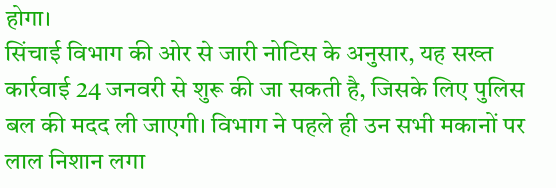होगा।
सिंचाई विभाग की ओर से जारी नोटिस के अनुसार, यह सख्त कार्रवाई 24 जनवरी से शुरू की जा सकती है, जिसके लिए पुलिस बल की मदद ली जाएगी। विभाग ने पहले ही उन सभी मकानों पर लाल निशान लगा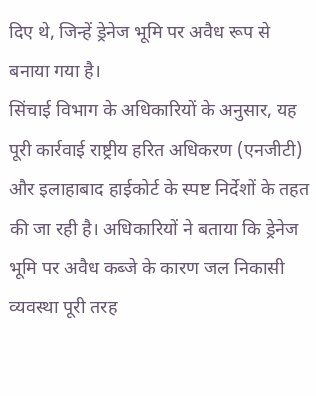दिए थे, जिन्हें ड्रेनेज भूमि पर अवैध रूप से बनाया गया है।
सिंचाई विभाग के अधिकारियों के अनुसार, यह पूरी कार्रवाई राष्ट्रीय हरित अधिकरण (एनजीटी) और इलाहाबाद हाईकोर्ट के स्पष्ट निर्देशों के तहत की जा रही है। अधिकारियों ने बताया कि ड्रेनेज भूमि पर अवैध कब्जे के कारण जल निकासी व्यवस्था पूरी तरह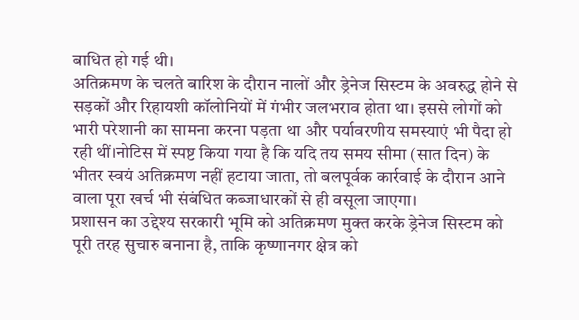बाधित हो गई थी।
अतिक्रमण के चलते बारिश के दौरान नालों और ड्रेनेज सिस्टम के अवरुद्ध होने से सड़कों और रिहायशी कॉलोनियों में गंभीर जलभराव होता था। इससे लोगों को भारी परेशानी का सामना करना पड़ता था और पर्यावरणीय समस्याएं भी पैदा हो रही थीं।नोटिस में स्पष्ट किया गया है कि यदि तय समय सीमा (सात दिन) के भीतर स्वयं अतिक्रमण नहीं हटाया जाता, तो बलपूर्वक कार्रवाई के दौरान आने वाला पूरा खर्च भी संबंधित कब्जाधारकों से ही वसूला जाएगा।
प्रशासन का उद्देश्य सरकारी भूमि को अतिक्रमण मुक्त करके ड्रेनेज सिस्टम को पूरी तरह सुचारु बनाना है, ताकि कृष्णानगर क्षेत्र को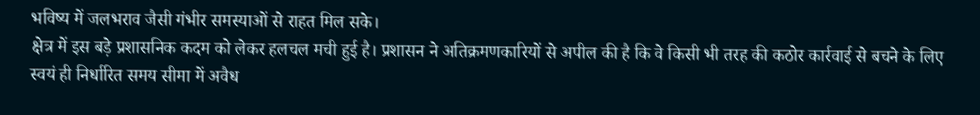भविष्य में जलभराव जैसी गंभीर समस्याओं से राहत मिल सके।
क्षेत्र में इस बड़े प्रशासनिक कदम को लेकर हलचल मची हुई है। प्रशासन ने अतिक्रमणकारियों से अपील की है कि वे किसी भी तरह की कठोर कार्रवाई से बचने के लिए स्वयं ही निर्धारित समय सीमा में अवैध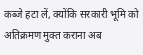कब्जे हटा लें, क्योंकि सरकारी भूमि को अतिक्रमण मुक्त कराना अब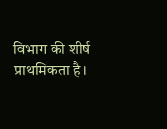विभाग की शीर्ष प्राथमिकता है।